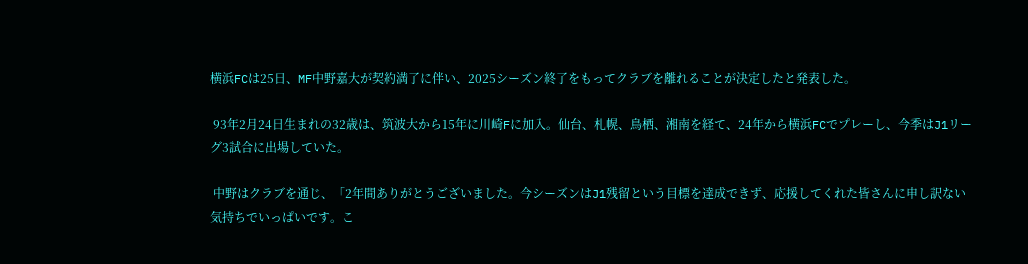横浜FCは25日、MF中野嘉大が契約満了に伴い、2025シーズン終了をもってクラブを離れることが決定したと発表した。

 93年2月24日生まれの32歳は、筑波大から15年に川崎Fに加入。仙台、札幌、鳥栖、湘南を経て、24年から横浜FCでプレーし、今季はJ1リーグ3試合に出場していた。

 中野はクラブを通じ、「2年間ありがとうございました。今シーズンはJ1残留という目標を達成できず、応援してくれた皆さんに申し訳ない気持ちでいっぱいです。こ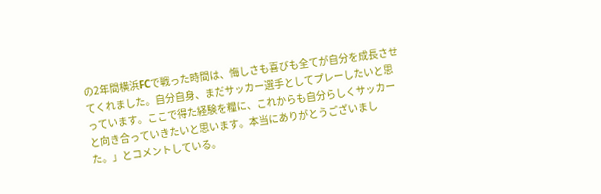の2年間横浜FCで戦った時間は、悔しさも喜びも全てが自分を成長させてくれました。自分自身、まだサッカー選手としてプレーしたいと思っています。ここで得た経験を糧に、これからも自分らしくサッカーと向き合っていきたいと思います。本当にありがとうございました。」とコメントしている。